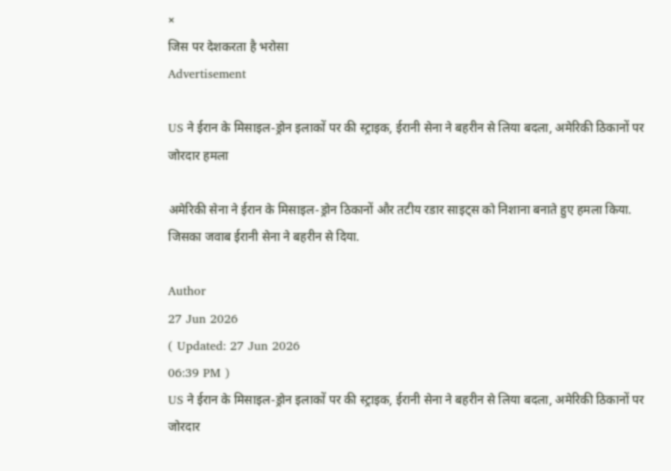×
जिस पर देशकरता है भरोसा
Advertisement

US ने ईरान के मिसाइल-ड्रोन इलाकों पर की स्ट्राइक, ईरानी सेना ने बहरीन से लिया बदला, अमेरिकी ठिकानों पर जोरदार हमला

अमेरिकी सेना ने ईरान के मिसाइल-ड्रोन ठिकानों और तटीय रडार साइट्स को निशाना बनाते हुए हमला किया. जिसका जवाब ईरानी सेना ने बहरीन से दिया.

Author
27 Jun 2026
( Updated: 27 Jun 2026
06:39 PM )
US ने ईरान के मिसाइल-ड्रोन इलाकों पर की स्ट्राइक, ईरानी सेना ने बहरीन से लिया बदला, अमेरिकी ठिकानों पर जोरदार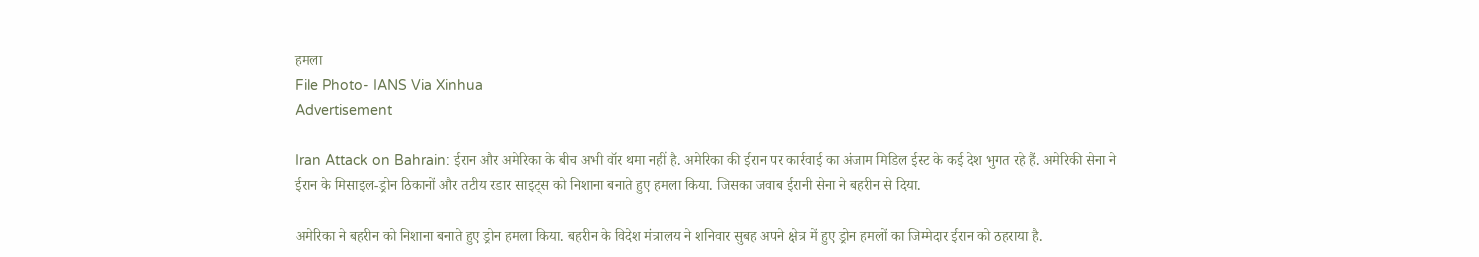हमला
File Photo- IANS Via Xinhua
Advertisement

Iran Attack on Bahrain: ईरान और अमेरिका के बीच अभी वॉर थमा नहीं है. अमेरिका की ईरान पर कार्रवाई का अंजाम मिडिल ईस्ट के कई देश भुगत रहे हैं. अमेरिकी सेना ने ईरान के मिसाइल-ड्रोन ठिकानों और तटीय रडार साइट्स को निशाना बनाते हुए हमला किया. जिसका जवाब ईरानी सेना ने बहरीन से दिया.

अमेरिका ने बहरीन को निशाना बनाते हुए ड्रोन हमला किया. बहरीन के विदेश मंत्रालय ने शनिवार सुबह अपने क्षेत्र में हुए ड्रोन हमलों का जिम्मेदार ईरान को ठहराया है.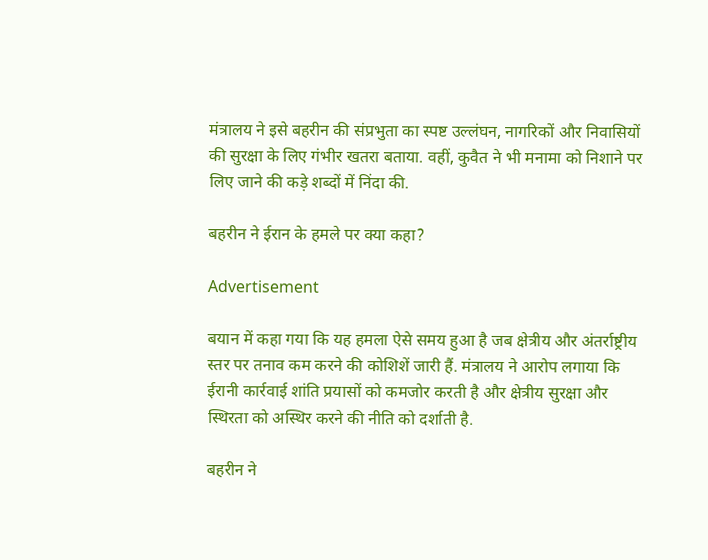मंत्रालय ने इसे बहरीन की संप्रभुता का स्पष्ट उल्लंघन, नागरिकों और निवासियों की सुरक्षा के लिए गंभीर खतरा बताया. वहीं, कुवैत ने भी मनामा को निशाने पर लिए जाने की कड़े शब्दों में निंदा की.

बहरीन ने ईरान के हमले पर क्या कहा?

Advertisement

बयान में कहा गया कि यह हमला ऐसे समय हुआ है जब क्षेत्रीय और अंतर्राष्ट्रीय स्तर पर तनाव कम करने की कोशिशें जारी हैं. मंत्रालय ने आरोप लगाया कि ईरानी कार्रवाई शांति प्रयासों को कमजोर करती है और क्षेत्रीय सुरक्षा और स्थिरता को अस्थिर करने की नीति को दर्शाती है.

बहरीन ने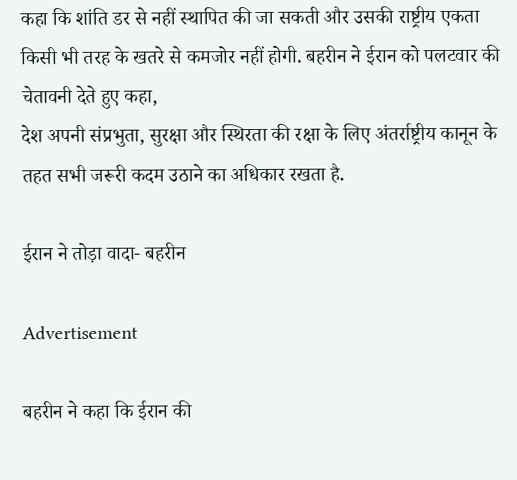कहा कि शांति डर से नहीं स्थापित की जा सकती और उसकी राष्ट्रीय एकता किसी भी तरह के खतरे से कमजोर नहीं होगी. बहरीन ने ईरान को पलटवार की चेतावनी देते हुए कहा,
देश अपनी संप्रभुता, सुरक्षा और स्थिरता की रक्षा के लिए अंतर्राष्ट्रीय कानून के तहत सभी जरूरी कदम उठाने का अधिकार रखता है.

ईरान ने तोड़ा वादा- बहरीन

Advertisement

बहरीन ने कहा कि ईरान की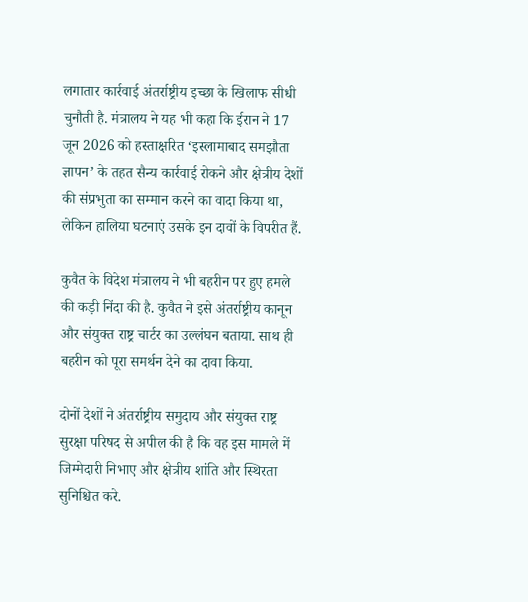लगातार कार्रवाई अंतर्राष्ट्रीय इच्छा के खिलाफ सीधी चुनौती है. मंत्रालय ने यह भी कहा कि ईरान ने 17 जून 2026 को हस्ताक्षरित ‘इस्लामाबाद समझौता ज्ञापन’ के तहत सैन्य कार्रवाई रोकने और क्षेत्रीय देशों की संप्रभुता का सम्मान करने का वादा किया था, लेकिन हालिया घटनाएं उसके इन दावों के विपरीत हैं.

कुवैत के विदेश मंत्रालय ने भी बहरीन पर हुए हमले की कड़ी निंदा की है. कुवैत ने इसे अंतर्राष्ट्रीय कानून और संयुक्त राष्ट्र चार्टर का उल्लंघन बताया. साथ ही बहरीन को पूरा समर्थन देने का दावा किया.

दोनों देशों ने अंतर्राष्ट्रीय समुदाय और संयुक्त राष्ट्र सुरक्षा परिषद से अपील की है कि वह इस मामले में जिम्मेदारी निभाए और क्षेत्रीय शांति और स्थिरता सुनिश्चित करे.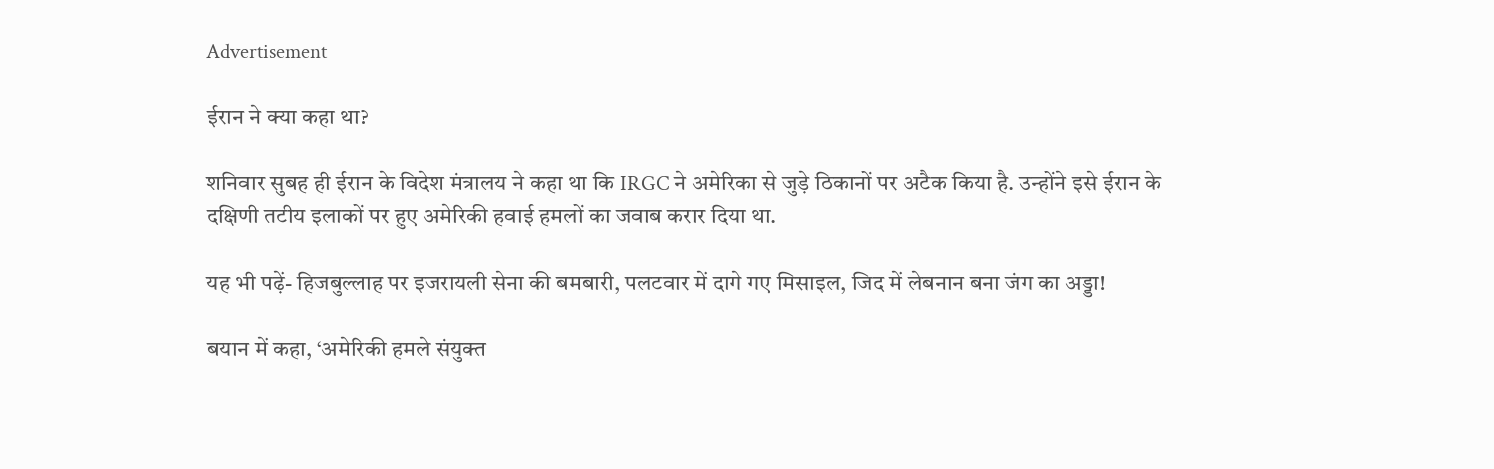Advertisement

ईरान ने क्या कहा था?

शनिवार सुबह ही ईरान के विदेश मंत्रालय ने कहा था कि IRGC ने अमेरिका से जुड़े ठिकानों पर अटैक किया है. उन्होंने इसे ईरान के दक्षिणी तटीय इलाकों पर हुए अमेरिकी हवाई हमलों का जवाब करार दिया था.

यह भी पढ़ें- हिजबुल्लाह पर इजरायली सेना की बमबारी, पलटवार में दागे गए मिसाइल, जिद में लेबनान बना जंग का अड्डा!

बयान में कहा, ‘अमेरिकी हमले संयुक्त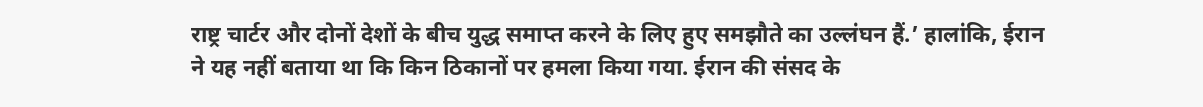राष्ट्र चार्टर और दोनों देशों के बीच युद्ध समाप्त करने के लिए हुए समझौते का उल्लंघन हैं.’ हालांकि, ईरान ने यह नहीं बताया था कि किन ठिकानों पर हमला किया गया. ईरान की संसद के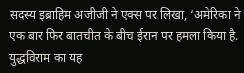सदस्य इब्राहिम अजीजी ने एक्स पर लिखा, ‘अमेरिका ने एक बार फिर बातचीत के बीच ईरान पर हमला किया है. युद्धविराम का यह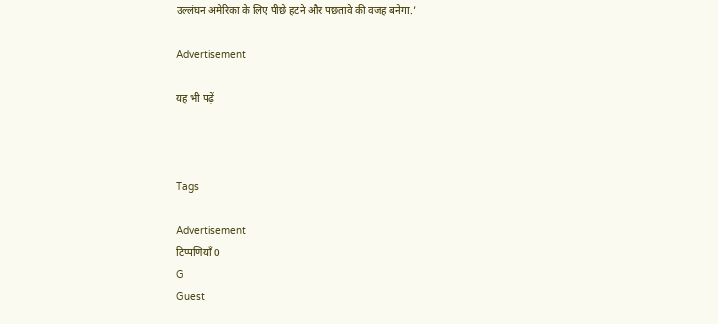उल्लंघन अमेरिका के लिए पीछे हटने और पछतावे की वजह बनेगा.’

Advertisement

यह भी पढ़ें



Tags

Advertisement
टिप्पणियाँ 0
G
Guest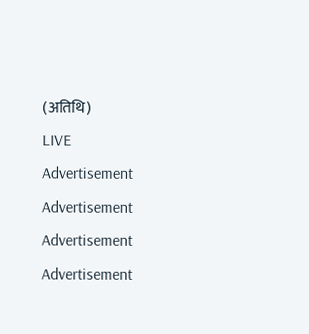(अतिथि)
LIVE
Advertisement
Advertisement
Advertisement
Advertisement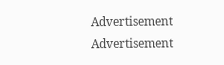Advertisement
Advertisement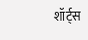शॉर्ट्स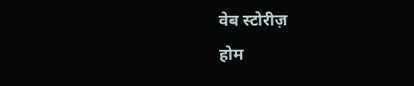वेब स्टोरीज़
होम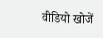वीडियो खोजें